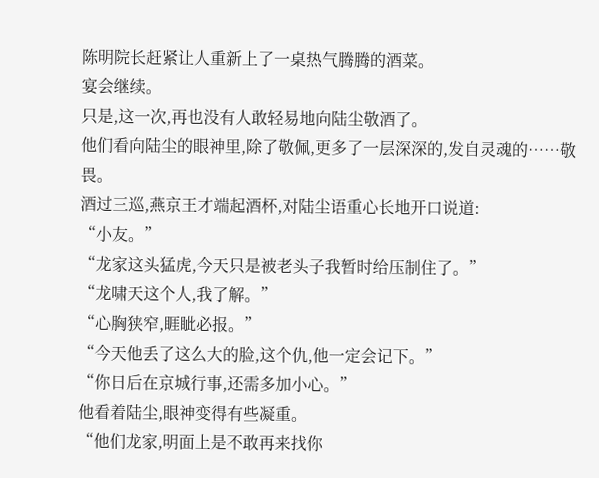陈明院长赶紧让人重新上了一桌热气腾腾的酒菜。
宴会继续。
只是,这一次,再也没有人敢轻易地向陆尘敬酒了。
他们看向陆尘的眼神里,除了敬佩,更多了一层深深的,发自灵魂的……敬畏。
酒过三巡,燕京王才端起酒杯,对陆尘语重心长地开口说道:
“小友。”
“龙家这头猛虎,今天只是被老头子我暂时给压制住了。”
“龙啸天这个人,我了解。”
“心胸狭窄,睚眦必报。”
“今天他丢了这么大的脸,这个仇,他一定会记下。”
“你日后在京城行事,还需多加小心。”
他看着陆尘,眼神变得有些凝重。
“他们龙家,明面上是不敢再来找你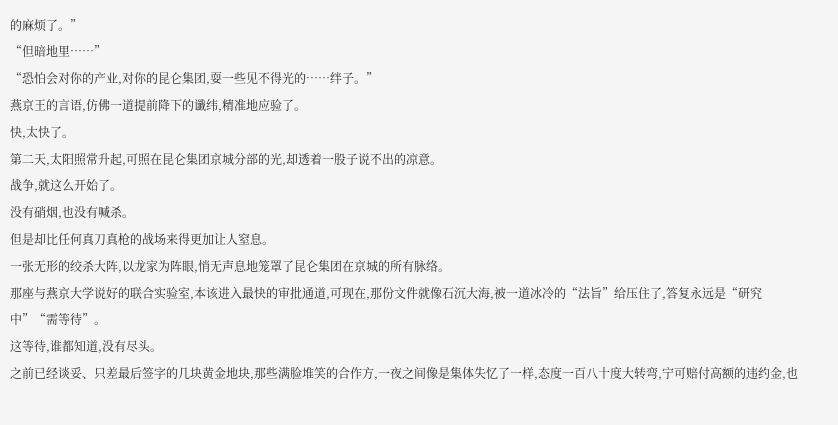的麻烦了。”
“但暗地里……”
“恐怕会对你的产业,对你的昆仑集团,耍一些见不得光的……绊子。”
燕京王的言语,仿佛一道提前降下的谶纬,精准地应验了。
快,太快了。
第二天,太阳照常升起,可照在昆仑集团京城分部的光,却透着一股子说不出的凉意。
战争,就这么开始了。
没有硝烟,也没有喊杀。
但是却比任何真刀真枪的战场来得更加让人窒息。
一张无形的绞杀大阵,以龙家为阵眼,悄无声息地笼罩了昆仑集团在京城的所有脉络。
那座与燕京大学说好的联合实验室,本该进入最快的审批通道,可现在,那份文件就像石沉大海,被一道冰冷的“法旨”给压住了,答复永远是“研究中”“需等待”。
这等待,谁都知道,没有尽头。
之前已经谈妥、只差最后签字的几块黄金地块,那些满脸堆笑的合作方,一夜之间像是集体失忆了一样,态度一百八十度大转弯,宁可赔付高额的违约金,也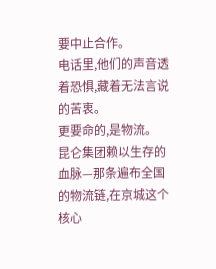要中止合作。
电话里,他们的声音透着恐惧,藏着无法言说的苦衷。
更要命的,是物流。
昆仑集团赖以生存的血脉—那条遍布全国的物流链,在京城这个核心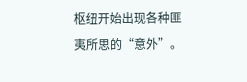枢纽开始出现各种匪夷所思的“意外”。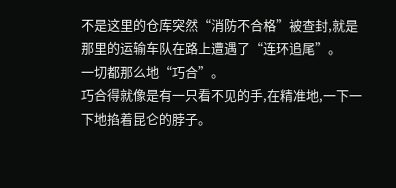不是这里的仓库突然“消防不合格”被查封,就是那里的运输车队在路上遭遇了“连环追尾”。
一切都那么地“巧合”。
巧合得就像是有一只看不见的手,在精准地,一下一下地掐着昆仑的脖子。